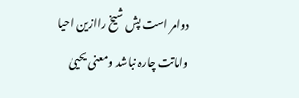دوامر است پش شیخ راازین احیا واماتت چارہ نباشد ومعنی یحییٰ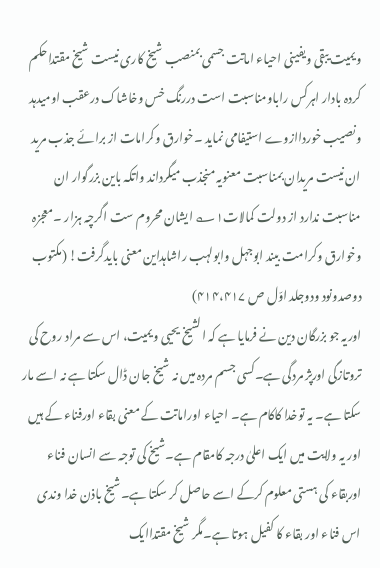ویمیت یبقی ویفینی احیاء اماتت جسمی بمنصب شیخ کاری نیست شیخ مقتداحکم کردہ بادار اہرکس راباومناسبت است دررنگ خس وخاشاک درعقب اومیدہد ونصیب خورداازوے استیفامی نماید ۔خوارق وکرامات از برائے جذب مرید ان نیست مریدان بمناسبت معنویہ منجذب میگرداند واتکہ باین بزرگوار ان مناسبت ندارد از دولت کمالات۱؎ ایشان محروم ست اگرچہ ہزار ۔معجزہ وخوارق وکرامت بیند ابوجہل وابولہب راشاہداین معنی بایدگرفت! (مکتوب دوصدونود ودوجلد اوّل ص ۴۱۴،۴۱۷)
اوریہ جو بزرگان دین نے فرمایا ہے کہ الشیخ یحیی ویمیت، اس سے مراد روح کی تروتازگی اورپژ مردگی ہے۔کسی جسم مردہ میں نہ شیخ جان ڈال سکتا ہے نہ اسے مار سکتا ہے۔ یہ توخدا کاکام ہے۔ احیاء اوراماتت کے معنی بقاء اورفناء کے ہیں اور یہ ولایت میں ایک اعلیٰ درجہ کامقام ہے۔شیخ کی توجہ سے انسان فناء اوربقاء کی ہستی معلوم کرکے اسے حاصل کر سکتا ہے۔شیخ باذن خدا وندی اس فناء اور بقاء کا کفیل ہوتا ہے۔مگر شیخ مقتداایک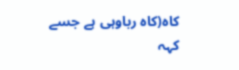کاہ(کاہ رباوہی ہے جسے کہہ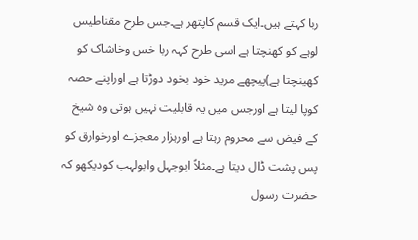ربا کہتے ہیں۔ایک قسم کاپتھر ہے۔جس طرح مقناطیس لوہے کو کھنچتا ہے اسی طرح کہہ ربا خس وخاشاک کو کھینچتا ہے)پیچھے مرید خود بخود دوڑتا ہے اوراپنے حصہ کوپا لیتا ہے اورجس میں یہ قابلیت نہیں ہوتی وہ شیخ کے فیض سے محروم رہتا ہے اورہزار معجزے اورخوارق کو پس پشت ڈال دیتا ہے۔مثلاً ابوجہل وابولہب کودیکھو کہ حضرت رسول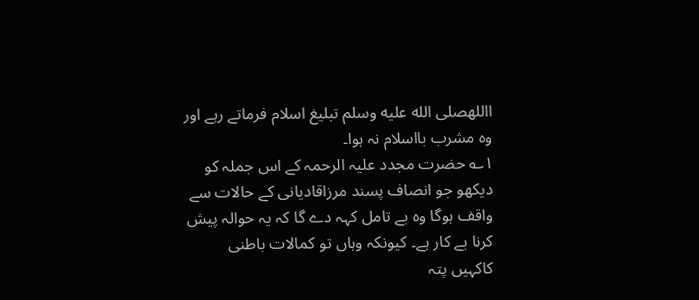االلهصلى الله عليه وسلم تبلیغ اسلام فرماتے رہے اور وہ مشرب بااسلام نہ ہوا۔
۱؎ حضرت مجدد علیہ الرحمہ کے اس جملہ کو دیکھو جو انصاف پسند مرزاقادیانی کے حالات سے واقف ہوگا وہ بے تامل کہہ دے گا کہ یہ حوالہ پیش کرنا بے کار ہے۔ کیونکہ وہاں تو کمالات باطنی کاکہیں پتہ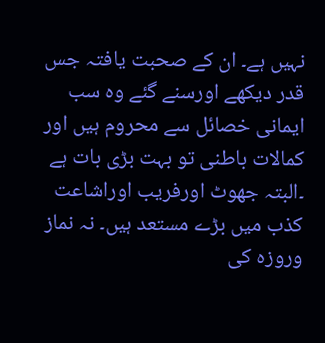نہیں ہے۔ ان کے صحبت یافتہ جس قدر دیکھے اورسنے گئے وہ سب ایمانی خصائل سے محروم ہیں اور کمالات باطنی تو بہت بڑی بات ہے ۔البتہ جھوٹ اورفریب اوراشاعت کذب میں بڑے مستعد ہیں۔ نہ نماز وروزہ کی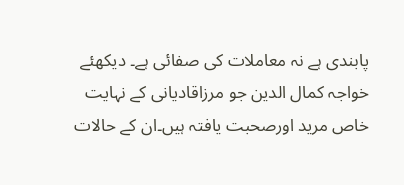پابندی ہے نہ معاملات کی صفائی ہے۔ دیکھئے خواجہ کمال الدین جو مرزاقادیانی کے نہایت خاص مرید اورصحبت یافتہ ہیں۔ان کے حالات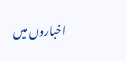اخباروں میں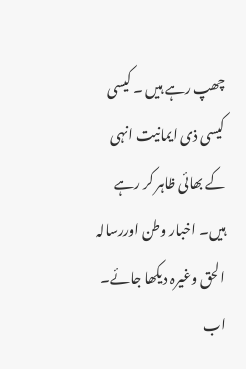چھپ رہے ہیں ۔ کیسی کیسی ذی ایمانیت انہی کے بھائی ظاہر کر رہے ہیں۔ اخبار وطن اوررسالہ الحق وغیرہ دیکھا جائے۔ اب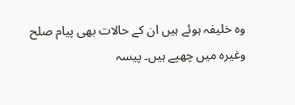وہ خلیفہ ہوئے ہیں ان کے حالات بھی پیام صلح وغیرہ میں چھپے ہیں۔ پیسہ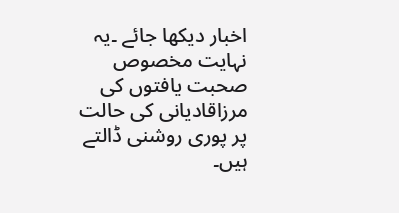اخبار دیکھا جائے ۔یہ نہایت مخصوص صحبت یافتوں کی مرزاقادیانی کی حالت پر پوری روشنی ڈالتے ہیں۔